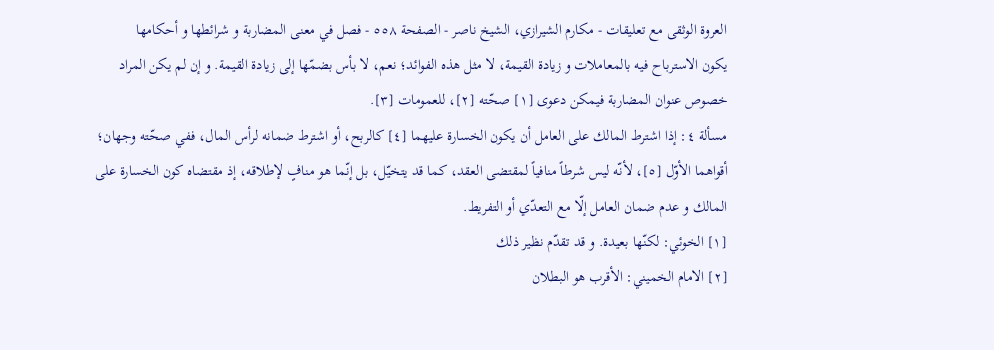العروة الوثقى مع تعليقات - مكارم الشيرازي، الشيخ ناصر - الصفحة ٥٥٨ - فصل في معنى المضاربة و شرائطها و أحكامها
يكون الاسترباح فيه بالمعاملات و زيادة القيمة، لا مثل هذه الفوائد؛ نعم، لا بأس بضمّها إلى زيادة القيمة. و إن لم يكن المراد خصوص عنوان المضاربة فيمكن دعوى [١] صحّته [٢]، للعمومات [٣].
مسألة ٤: إذا اشترط المالك على العامل أن يكون الخسارة عليهما [٤] كالربح، أو اشترط ضمانه لرأس المال، ففي صحّته وجهان؛ أقواهما الأوّل [٥]، لأنّه ليس شرطاً منافياً لمقتضى العقد، كما قد يتخيّل، بل إنّما هو منافٍ لإطلاقه، إذ مقتضاه كون الخسارة على المالك و عدم ضمان العامل إلّا مع التعدّي أو التفريط.
[١] الخوئي: لكنّها بعيدة. و قد تقدّم نظير ذلك
[٢] الامام الخميني: الأقرب هو البطلان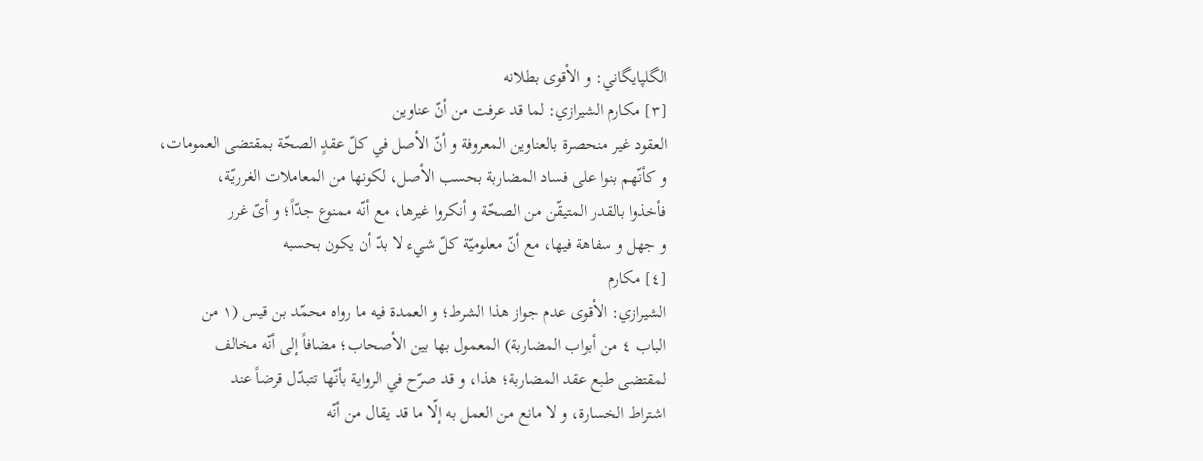الگلپايگاني: و الأقوى بطلانه
[٣] مكارم الشيرازي: لما قد عرفت من أنّ عناوين
العقود غير منحصرة بالعناوين المعروفة و أنّ الأصل في كلّ عقدٍ الصحّة بمقتضى العمومات،
و كأنّهم بنوا على فساد المضاربة بحسب الأصل، لكونها من المعاملات الغرريّة،
فأخذوا بالقدر المتيقّن من الصحّة و أنكروا غيرها، مع أنّه ممنوع جدّاً؛ و أىّ غرر
و جهل و سفاهة فيها، مع أنّ معلوميّة كلّ شيء لا بدّ أن يكون بحسبه
[٤] مكارم
الشيرازي: الأقوى عدم جواز هذا الشرط؛ و العمدة فيه ما رواه محمّد بن قيس (١ من
الباب ٤ من أبواب المضاربة) المعمول بها بين الأصحاب؛ مضافاً إلى أنّه مخالف
لمقتضى طبع عقد المضاربة؛ هذا، و قد صرّح في الرواية بأنّها تتبدّل قرضاً عند
اشتراط الخسارة، و لا مانع من العمل به إلّا ما قد يقال من أنّه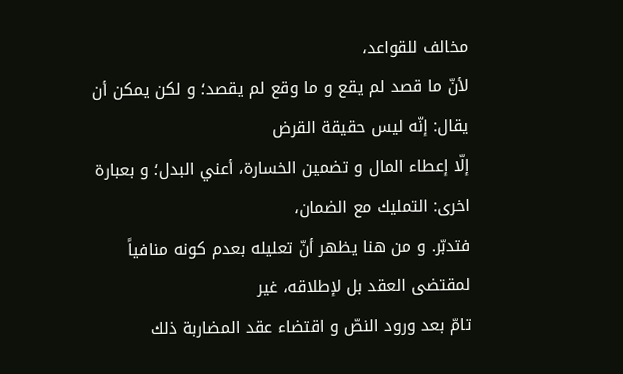مخالف للقواعد،
لأنّ ما قصد لم يقع و ما وقع لم يقصد؛ و لكن يمكن أن يقال: إنّه ليس حقيقة القرض
إلّا إعطاء المال و تضمين الخسارة، أعني البدل؛ و بعبارة اخرى: التمليك مع الضمان،
فتدبّر. و من هنا يظهر أنّ تعليله بعدم كونه منافياً لمقتضى العقد بل لإطلاقه، غير
تامّ بعد ورود النصّ و اقتضاء عقد المضاربة ذلك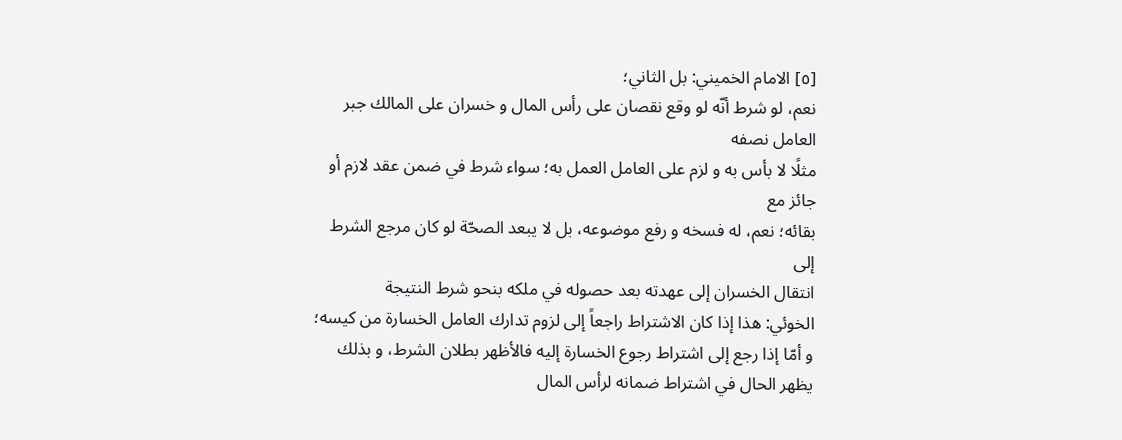[٥] الامام الخميني: بل الثاني؛
نعم، لو شرط أنّه لو وقع نقصان على رأس المال و خسران على المالك جبر العامل نصفه
مثلًا لا بأس به و لزم على العامل العمل به؛ سواء شرط في ضمن عقد لازم أو جائز مع
بقائه؛ نعم، له فسخه و رفع موضوعه، بل لا يبعد الصحّة لو كان مرجع الشرط إلى
انتقال الخسران إلى عهدته بعد حصوله في ملكه بنحو شرط النتيجة
الخوئي: هذا إذا كان الاشتراط راجعاً إلى لزوم تدارك العامل الخسارة من كيسه؛ و أمّا إذا رجع إلى اشتراط رجوع الخسارة إليه فالأظهر بطلان الشرط، و بذلك يظهر الحال في اشتراط ضمانه لرأس المال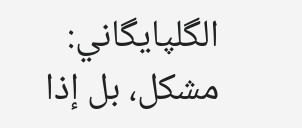الگلپايگاني: مشكل، بل إذا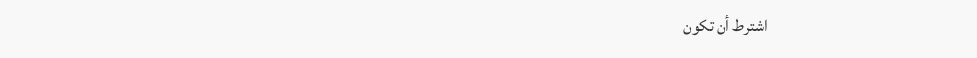اشترط أن تكون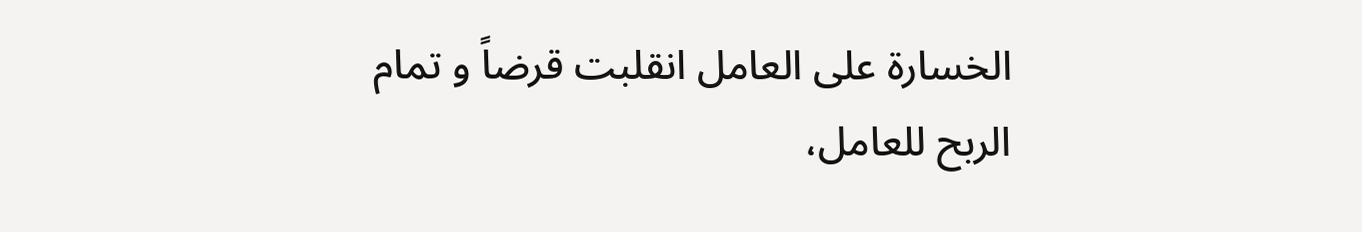الخسارة على العامل انقلبت قرضاً و تمام الربح للعامل،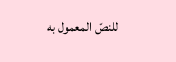للنصّ المعمول به